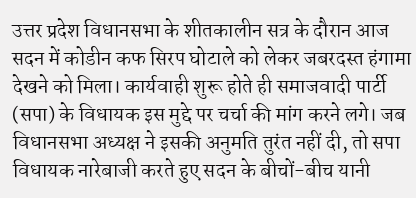उत्तर प्रदेश विधानसभा के शीतकालीन सत्र के दौरान आज सदन में कोडीन कफ सिरप घोटाले को लेकर जबरदस्त हंगामा देखने को मिला। कार्यवाही शुरू होते ही समाजवादी पार्टी (सपा) के विधायक इस मुद्दे पर चर्चा की मांग करने लगे। जब विधानसभा अध्यक्ष ने इसकी अनुमति तुरंत नहीं दी, तो सपा विधायक नारेबाजी करते हुए सदन के बीचों-बीच यानी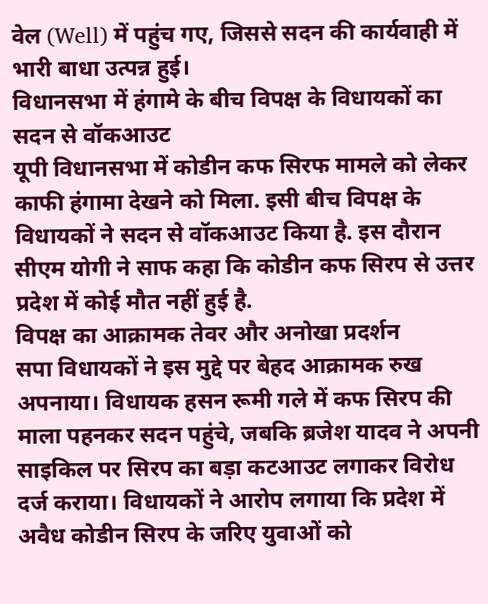वेल (Well) में पहुंच गए, जिससे सदन की कार्यवाही में भारी बाधा उत्पन्न हुई।
विधानसभा में हंगामे के बीच विपक्ष के विधायकों का सदन से वॉकआउट
यूपी विधानसभा में कोडीन कफ सिरफ मामले को लेकर काफी हंगामा देखने को मिला. इसी बीच विपक्ष के विधायकों ने सदन से वॉकआउट किया है. इस दौरान सीएम योगी ने साफ कहा कि कोडीन कफ सिरप से उत्तर प्रदेश में कोई मौत नहीं हुई है.
विपक्ष का आक्रामक तेवर और अनोखा प्रदर्शन
सपा विधायकों ने इस मुद्दे पर बेहद आक्रामक रुख अपनाया। विधायक हसन रूमी गले में कफ सिरप की माला पहनकर सदन पहुंचे, जबकि ब्रजेश यादव ने अपनी साइकिल पर सिरप का बड़ा कटआउट लगाकर विरोध दर्ज कराया। विधायकों ने आरोप लगाया कि प्रदेश में अवैध कोडीन सिरप के जरिए युवाओं को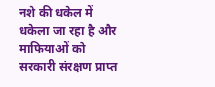नशे की धकेल में धकेला जा रहा है और माफियाओं को सरकारी संरक्षण प्राप्त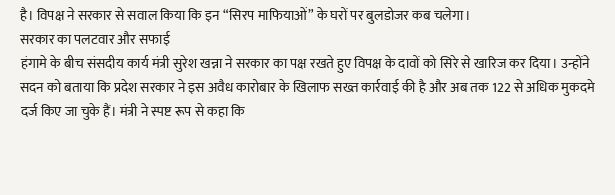है। विपक्ष ने सरकार से सवाल किया कि इन “सिरप माफियाओं” के घरों पर बुलडोजर कब चलेगा।
सरकार का पलटवार और सफाई
हंगामे के बीच संसदीय कार्य मंत्री सुरेश खन्ना ने सरकार का पक्ष रखते हुए विपक्ष के दावों को सिरे से खारिज कर दिया। उन्होंने सदन को बताया कि प्रदेश सरकार ने इस अवैध कारोबार के खिलाफ सख्त कार्रवाई की है और अब तक 122 से अधिक मुकदमे दर्ज किए जा चुके हैं। मंत्री ने स्पष्ट रूप से कहा कि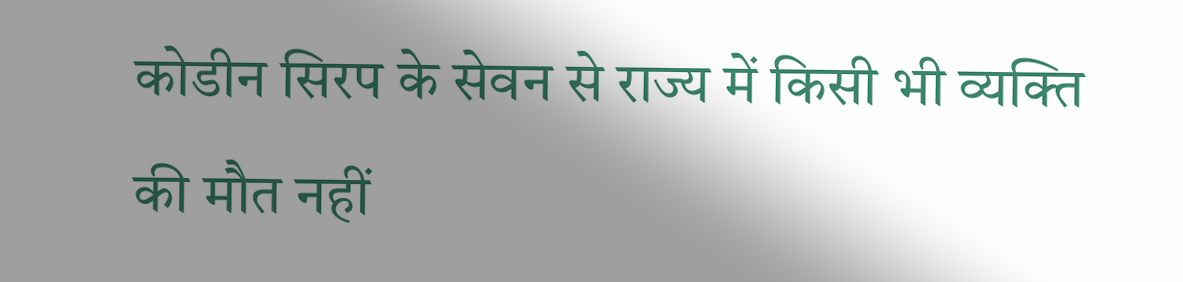कोडीन सिरप के सेवन से राज्य में किसी भी व्यक्ति की मौत नहीं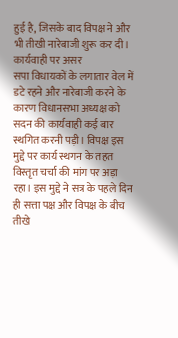हुई है, जिसके बाद विपक्ष ने और भी तीखी नारेबाजी शुरू कर दी।
कार्यवाही पर असर
सपा विधायकों के लगातार वेल में डटे रहने और नारेबाजी करने के कारण विधानसभा अध्यक्ष को सदन की कार्यवाही कई बार स्थगित करनी पड़ी। विपक्ष इस मुद्दे पर कार्य स्थगन के तहत विस्तृत चर्चा की मांग पर अड़ा रहा। इस मुद्दे ने सत्र के पहले दिन ही सत्ता पक्ष और विपक्ष के बीच तीखे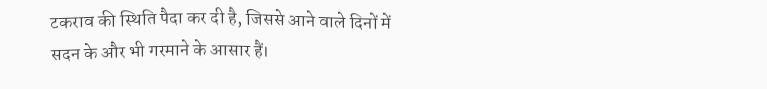टकराव की स्थिति पैदा कर दी है, जिससे आने वाले दिनों में सदन के और भी गरमाने के आसार हैं।